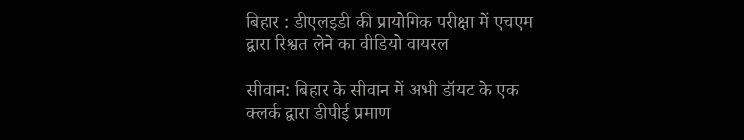बिहार : डीएलइडी की प्रायोगिक परीक्षा में एचएम द्वारा रिश्वत लेने का वीडियो वायरल

सीवान: बिहार के सीवान में अभी डॉयट के एक क्लर्क द्वारा डीपीई प्रमाण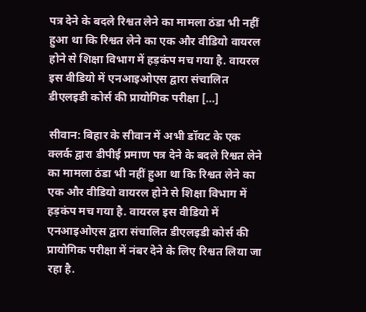पत्र देने के बदले रिश्वत लेने का मामला ठंडा भी नहीं हुआ था कि रिश्वत लेने का एक और वीडियो वायरल होने से शिक्षा विभाग में हड़कंप मच गया है. वायरल इस वीडियो में एनआइओएस द्वारा संचालित डीएलइडी कोर्स की प्रायोगिक परीक्षा […]

सीवान: बिहार के सीवान में अभी डॉयट के एक क्लर्क द्वारा डीपीई प्रमाण पत्र देने के बदले रिश्वत लेने का मामला ठंडा भी नहीं हुआ था कि रिश्वत लेने का एक और वीडियो वायरल होने से शिक्षा विभाग में हड़कंप मच गया है. वायरल इस वीडियो में एनआइओएस द्वारा संचालित डीएलइडी कोर्स की प्रायोगिक परीक्षा में नंबर देने के लिए रिश्वत लिया जा रहा है.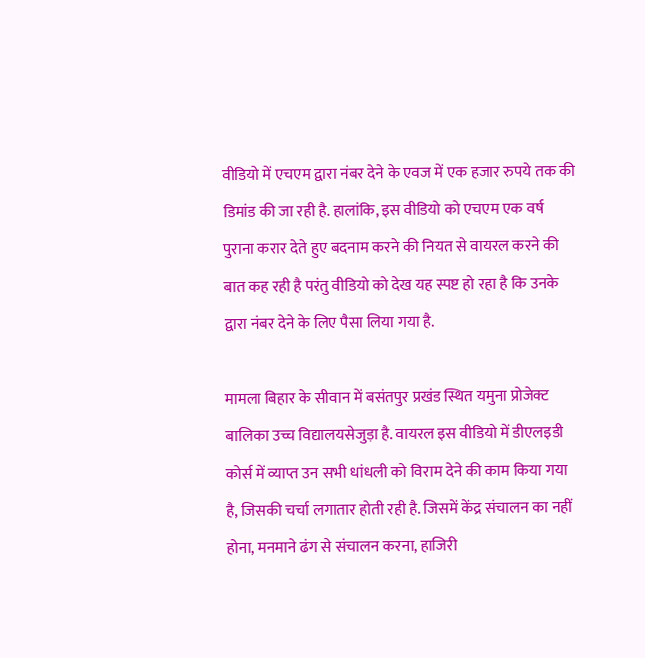वीडियो में एचएम द्वारा नंबर देने के एवज में एक हजार रुपये तक की डिमांड की जा रही है. हालांकि, इस वीडियो को एचएम एक वर्ष पुराना करार देते हुए बदनाम करने की नियत से वायरल करने की बात कह रही है परंतु वीडियो को देख यह स्पष्ट हो रहा है कि उनके द्वारा नंबर देने के लिए पैसा लिया गया है.

मामला बिहार के सीवान में बसंतपुर प्रखंड स्थित यमुना प्रोजेक्ट बालिका उच्च विद्यालयसेजुड़ा है. वायरल इस वीडियो में डीएलइडी कोर्स में व्याप्त उन सभी धांधली को विराम देने की काम किया गया है, जिसकी चर्चा लगातार होती रही है. जिसमें केंद्र संचालन का नहीं होना, मनमाने ढंग से संचालन करना, हाजिरी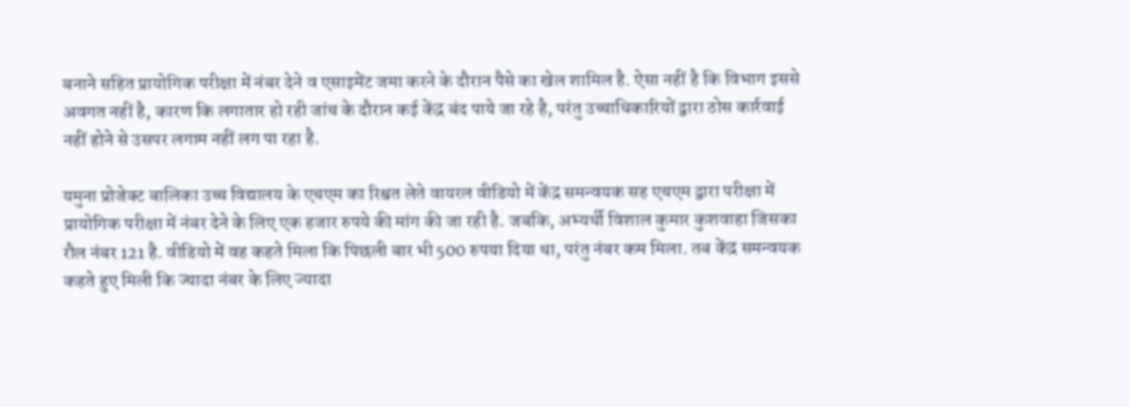बनाने सहित प्रायोगिक परीक्षा में नंबर देने व एसाइमेंट जमा करने के दौरान पैसे का खेल शामिल है. ऐसा नहीं है कि विभाग इससे अवगत नहीं है, कारण कि लगातार हो रही जांच के दौरान कई केंद्र बंद पाये जा रहे है, परंतु उच्चाधिकारियों द्वारा ठोस कार्रवाई नहीं होने से उसपर लगाम नहीं लग पा रहा है.

यमुना प्रोजेक्ट बालिका उच्च विद्यालय के एचएम का रिश्वत लेते वायरल वीडियो में केंद्र समन्वयक सह एचएम द्वारा परीक्षा में प्रायोगिक परीक्षा में नंबर देने के लिए एक हजार रुपये की मांग की जा रही है. जबकि, अभ्यर्थी विशाल कुमार कुशवाहा जिसका रौल नंबर 121 है. वीडियो में वह कहते मिला कि पिछली बार भी 500 रुपया दिया था, परंतु नंबर कम मिला. तब केंद्र समन्वयक कहते हुए मिली कि ज्यादा नंबर के लिए ज्यादा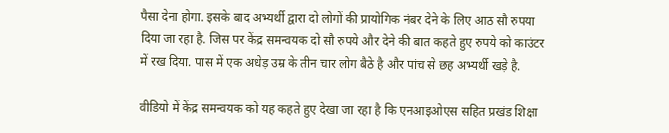पैसा देना होगा. इसके बाद अभ्यर्थी द्वारा दो लोगों की प्रायोगिक नंबर देने के लिए आठ सौ रुपया दिया जा रहा है. जिस पर केंद्र समन्वयक दो सौ रुपये और देने की बात कहते हुए रुपये को काउंटर में रख दिया. पास में एक अधेड़ उम्र के तीन चार लोग बैठे है और पांच से छह अभ्यर्थी खड़े है.

वीडियो में केंद्र समन्वयक को यह कहते हुए देखा जा रहा है कि एनआइओएस सहित प्रखंड शिक्षा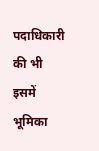पदाधिकारी की भी इसमें भूमिका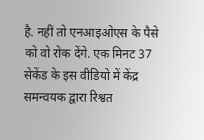है. नहीं तो एनआइओएस के पैसे को वो रोक देंगे. एक मिनट 37 सेकेंड के इस वीडियो में केंद्र समन्वयक द्वारा रिश्वत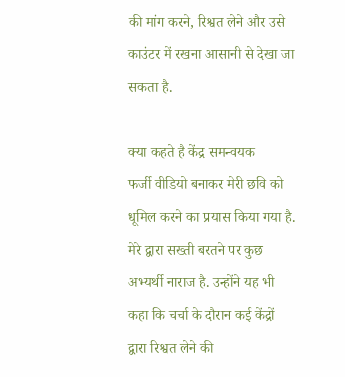की मांग करने, रिश्वत लेने और उसे काउंटर में रखना आसानी से देखा जा सकता है.

क्या कहते है केंद्र समन्वयक
फर्जी वीडियो बनाकर मेरी छवि को धूमिल करने का प्रयास किया गया है. मेरे द्वारा सख्ती बरतने पर कुछ अभ्यर्थी नाराज है. उन्होंने यह भी कहा कि चर्चा के दौरान कई केंद्रों द्वारा रिश्वत लेने की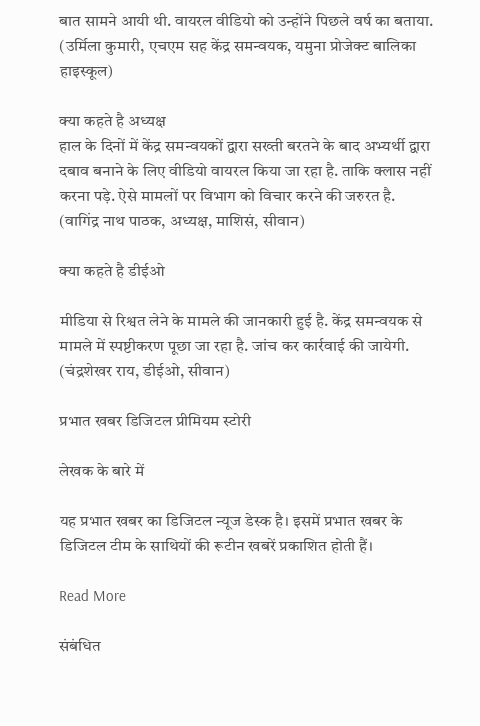बात सामने आयी थी. वायरल वीडियो को उन्होंने पिछले वर्ष का बताया. (उर्मिला कुमारी, एचएम सह केंद्र समन्वयक, यमुना प्रोजेक्ट बालिका हाइस्कूल)

क्या कहते है अध्यक्ष
हाल के दिनों में केंद्र समन्वयकों द्वारा सख्ती बरतने के बाद अभ्यर्थी द्वारा दबाव बनाने के लिए वीडियो वायरल किया जा रहा है. ताकि क्लास नहीं करना पड़े. ऐसे मामलों पर विभाग को विचार करने की जरुरत है. (वागिंद्र नाथ पाठक, अध्यक्ष, माशिसं, सीवान)

क्या कहते है डीईओ

मीडिया से रिश्वत लेने के मामले की जानकारी हुई है. केंद्र समन्वयक से मामले में स्पष्टीकरण पूछा जा रहा है. जांच कर कार्रवाई की जायेगी. (चंद्रशेखर राय, डीईओ, सीवान)

प्रभात खबर डिजिटल प्रीमियम स्टोरी

लेखक के बारे में

यह प्रभात खबर का डिजिटल न्यूज डेस्क है। इसमें प्रभात खबर के डिजिटल टीम के साथियों की रूटीन खबरें प्रकाशित होती हैं।

Read More

संबंधित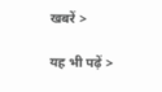खबरें >

यह भी पढ़ें >